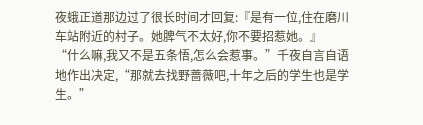夜蛾正道那边过了很长时间才回复:『是有一位,住在磨川车站附近的村子。她脾气不太好,你不要招惹她。』
“什么嘛,我又不是五条悟,怎么会惹事。”千夜自言自语地作出决定,“那就去找野蔷薇吧,十年之后的学生也是学生。”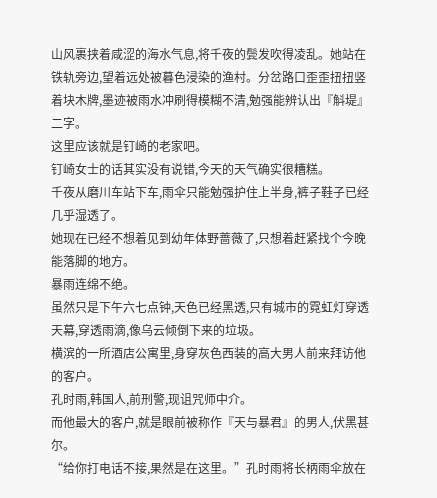山风裹挟着咸涩的海水气息,将千夜的鬓发吹得凌乱。她站在铁轨旁边,望着远处被暮色浸染的渔村。分岔路口歪歪扭扭竖着块木牌,墨迹被雨水冲刷得模糊不清,勉强能辨认出『斛堤』二字。
这里应该就是钉崎的老家吧。
钉崎女士的话其实没有说错,今天的天气确实很糟糕。
千夜从磨川车站下车,雨伞只能勉强护住上半身,裤子鞋子已经几乎湿透了。
她现在已经不想着见到幼年体野蔷薇了,只想着赶紧找个今晚能落脚的地方。
暴雨连绵不绝。
虽然只是下午六七点钟,天色已经黑透,只有城市的霓虹灯穿透天幕,穿透雨滴,像乌云倾倒下来的垃圾。
横滨的一所酒店公寓里,身穿灰色西装的高大男人前来拜访他的客户。
孔时雨,韩国人,前刑警,现诅咒师中介。
而他最大的客户,就是眼前被称作『天与暴君』的男人,伏黑甚尔。
“给你打电话不接,果然是在这里。”孔时雨将长柄雨伞放在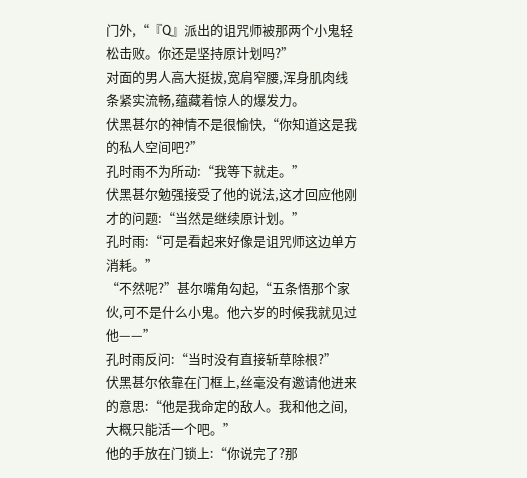门外,“『Q』派出的诅咒师被那两个小鬼轻松击败。你还是坚持原计划吗?”
对面的男人高大挺拔,宽肩窄腰,浑身肌肉线条紧实流畅,蕴藏着惊人的爆发力。
伏黑甚尔的神情不是很愉快,“你知道这是我的私人空间吧?”
孔时雨不为所动:“我等下就走。”
伏黑甚尔勉强接受了他的说法,这才回应他刚才的问题:“当然是继续原计划。”
孔时雨:“可是看起来好像是诅咒师这边单方消耗。”
“不然呢?”甚尔嘴角勾起,“五条悟那个家伙,可不是什么小鬼。他六岁的时候我就见过他——”
孔时雨反问:“当时没有直接斩草除根?”
伏黑甚尔依靠在门框上,丝毫没有邀请他进来的意思:“他是我命定的敌人。我和他之间,大概只能活一个吧。”
他的手放在门锁上:“你说完了?那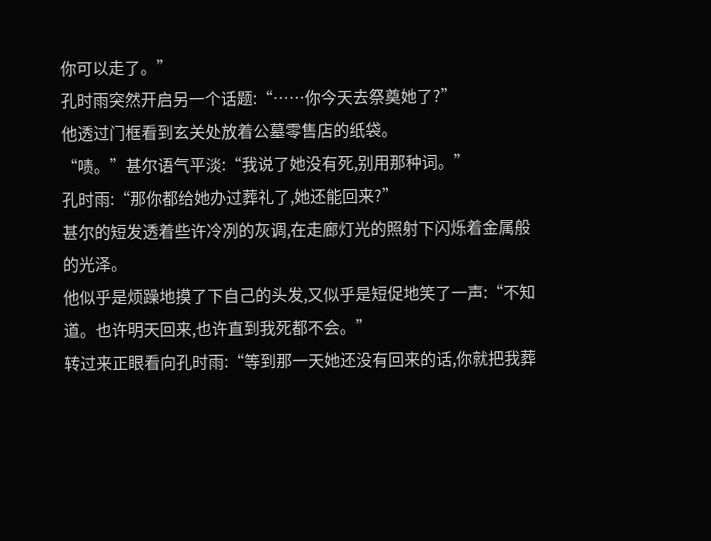你可以走了。”
孔时雨突然开启另一个话题:“……你今天去祭奠她了?”
他透过门框看到玄关处放着公墓零售店的纸袋。
“啧。”甚尔语气平淡:“我说了她没有死,别用那种词。”
孔时雨:“那你都给她办过葬礼了,她还能回来?”
甚尔的短发透着些许冷冽的灰调,在走廊灯光的照射下闪烁着金属般的光泽。
他似乎是烦躁地摸了下自己的头发,又似乎是短促地笑了一声:“不知道。也许明天回来,也许直到我死都不会。”
转过来正眼看向孔时雨:“等到那一天她还没有回来的话,你就把我葬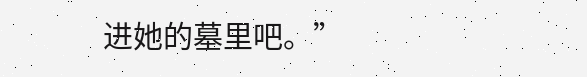进她的墓里吧。”